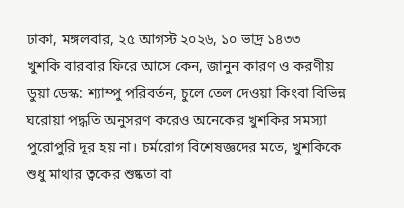ঢাকা, মঙ্গলবার, ২৫ আগস্ট ২০২৬, ১০ ভাদ্র ১৪৩৩
খুশকি বারবার ফিরে আসে কেন, জানুন কারণ ও করণীয়
ডুয়া ডেস্ক: শ্যাম্পু পরিবর্তন, চুলে তেল দেওয়া কিংবা বিভিন্ন ঘরোয়া পদ্ধতি অনুসরণ করেও অনেকের খুশকির সমস্যা পুরোপুরি দূর হয় না। চর্মরোগ বিশেষজ্ঞদের মতে, খুশকিকে শুধু মাথার ত্বকের শুষ্কতা বা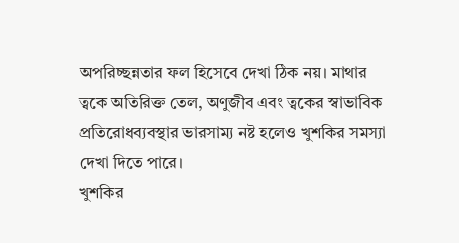অপরিচ্ছন্নতার ফল হিসেবে দেখা ঠিক নয়। মাথার ত্বকে অতিরিক্ত তেল, অণুজীব এবং ত্বকের স্বাভাবিক প্রতিরোধব্যবস্থার ভারসাম্য নষ্ট হলেও খুশকির সমস্যা দেখা দিতে পারে।
খুশকির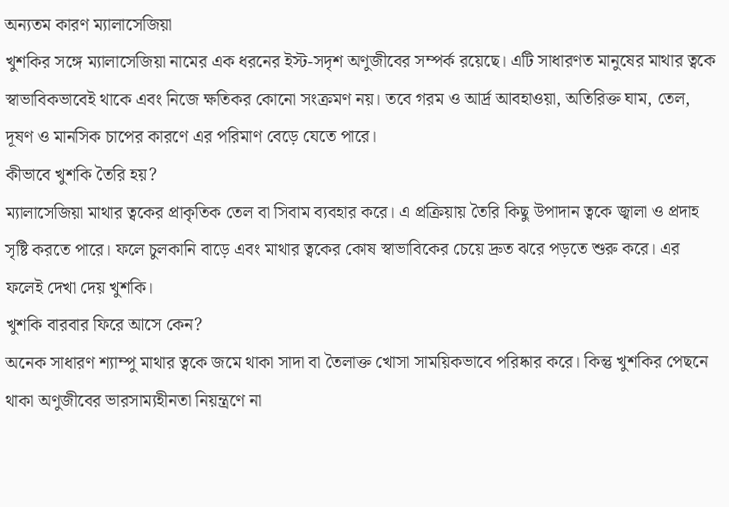অন্যতম কারণ ম্যালাসেজিয়া
খুশকির সঙ্গে ম্যালাসেজিয়া নামের এক ধরনের ইস্ট-সদৃশ অণুজীবের সম্পর্ক রয়েছে। এটি সাধারণত মানুষের মাথার ত্বকে স্বাভাবিকভাবেই থাকে এবং নিজে ক্ষতিকর কোনো সংক্রমণ নয়। তবে গরম ও আর্দ্র আবহাওয়া, অতিরিক্ত ঘাম, তেল, দূষণ ও মানসিক চাপের কারণে এর পরিমাণ বেড়ে যেতে পারে।
কীভাবে খুশকি তৈরি হয়?
ম্যালাসেজিয়া মাথার ত্বকের প্রাকৃতিক তেল বা সিবাম ব্যবহার করে। এ প্রক্রিয়ায় তৈরি কিছু উপাদান ত্বকে জ্বালা ও প্রদাহ সৃষ্টি করতে পারে। ফলে চুলকানি বাড়ে এবং মাথার ত্বকের কোষ স্বাভাবিকের চেয়ে দ্রুত ঝরে পড়তে শুরু করে। এর ফলেই দেখা দেয় খুশকি।
খুশকি বারবার ফিরে আসে কেন?
অনেক সাধারণ শ্যাম্পু মাথার ত্বকে জমে থাকা সাদা বা তৈলাক্ত খোসা সাময়িকভাবে পরিষ্কার করে। কিন্তু খুশকির পেছনে থাকা অণুজীবের ভারসাম্যহীনতা নিয়ন্ত্রণে না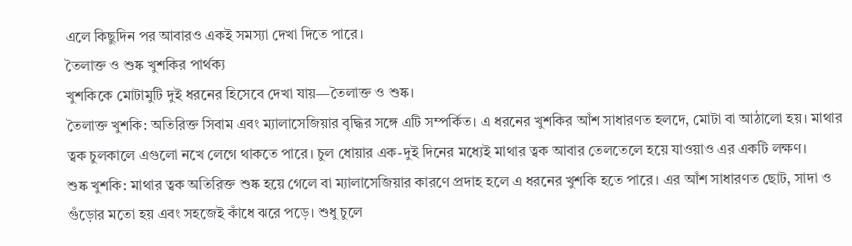এলে কিছুদিন পর আবারও একই সমস্যা দেখা দিতে পারে।
তৈলাক্ত ও শুষ্ক খুশকির পার্থক্য
খুশকিকে মোটামুটি দুই ধরনের হিসেবে দেখা যায়—তৈলাক্ত ও শুষ্ক।
তৈলাক্ত খুশকি: অতিরিক্ত সিবাম এবং ম্যালাসেজিয়ার বৃদ্ধির সঙ্গে এটি সম্পর্কিত। এ ধরনের খুশকির আঁশ সাধারণত হলদে, মোটা বা আঠালো হয়। মাথার ত্বক চুলকালে এগুলো নখে লেগে থাকতে পারে। চুল ধোয়ার এক-দুই দিনের মধ্যেই মাথার ত্বক আবার তেলতেলে হয়ে যাওয়াও এর একটি লক্ষণ।
শুষ্ক খুশকি: মাথার ত্বক অতিরিক্ত শুষ্ক হয়ে গেলে বা ম্যালাসেজিয়ার কারণে প্রদাহ হলে এ ধরনের খুশকি হতে পারে। এর আঁশ সাধারণত ছোট, সাদা ও গুঁড়োর মতো হয় এবং সহজেই কাঁধে ঝরে পড়ে। শুধু চুলে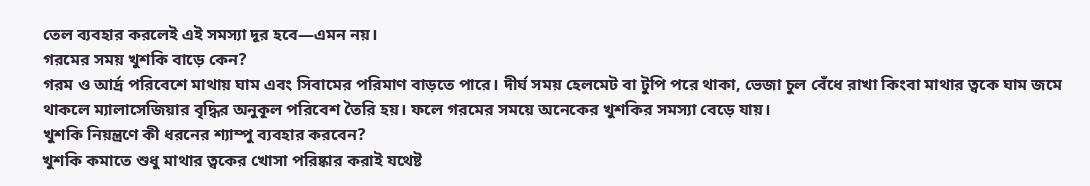তেল ব্যবহার করলেই এই সমস্যা দূর হবে—এমন নয়।
গরমের সময় খুশকি বাড়ে কেন?
গরম ও আর্দ্র পরিবেশে মাথায় ঘাম এবং সিবামের পরিমাণ বাড়তে পারে। দীর্ঘ সময় হেলমেট বা টুপি পরে থাকা, ভেজা চুল বেঁধে রাখা কিংবা মাথার ত্বকে ঘাম জমে থাকলে ম্যালাসেজিয়ার বৃদ্ধির অনুকূল পরিবেশ তৈরি হয়। ফলে গরমের সময়ে অনেকের খুশকির সমস্যা বেড়ে যায়।
খুশকি নিয়ন্ত্রণে কী ধরনের শ্যাম্পু ব্যবহার করবেন?
খুশকি কমাতে শুধু মাথার ত্বকের খোসা পরিষ্কার করাই যথেষ্ট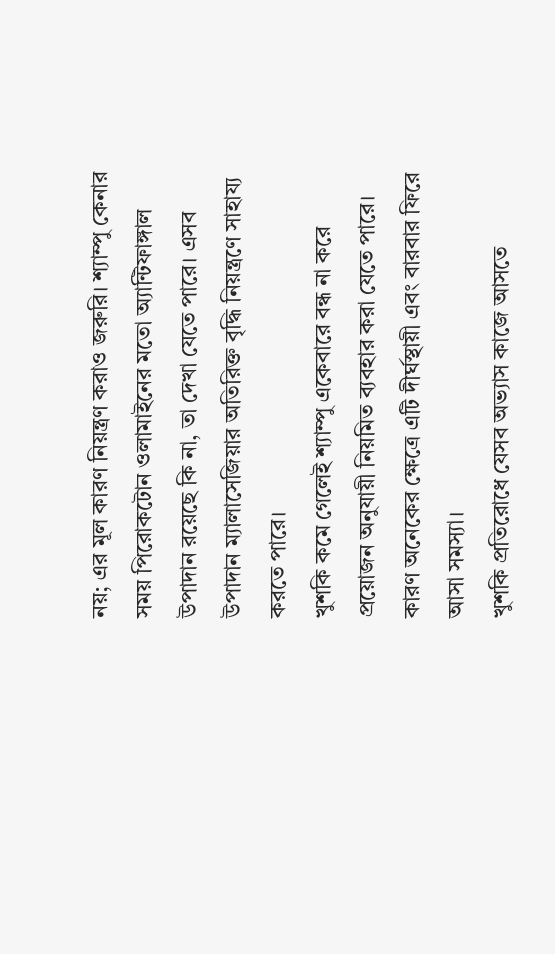নয়; এর মূল কারণ নিয়ন্ত্রণ করাও জরুরি। শ্যাম্পু কেনার সময় পিরোকটোন ওলামাইনের মতো অ্যান্টিফাঙ্গাল উপাদান রয়েছে কি না, তা দেখা যেতে পারে। এসব উপাদান ম্যালাসেজিয়ার অতিরিক্ত বৃদ্ধি নিয়ন্ত্রণে সাহায্য করতে পারে।
খুশকি কমে গেলেই শ্যাম্পু একেবারে বন্ধ না করে প্রয়োজন অনুযায়ী নিয়মিত ব্যবহার করা যেতে পারে। কারণ অনেকের ক্ষেত্রে এটি দীর্ঘস্থায়ী এবং বারবার ফিরে আসা সমস্যা।
খুশকি প্রতিরোধে যেসব অভ্যাস কাজে আসতে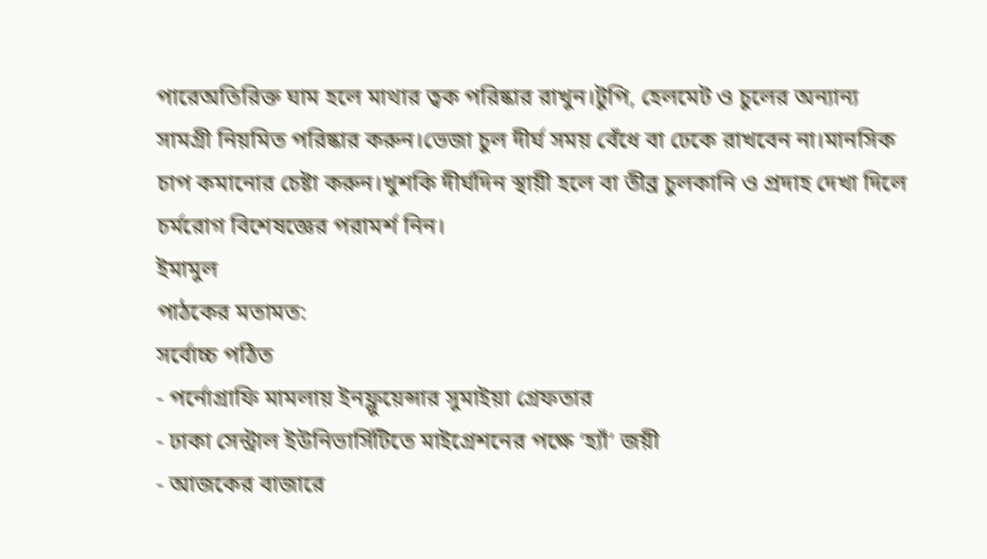পারেঅতিরিক্ত ঘাম হলে মাথার ত্বক পরিষ্কার রাখুন।টুপি, হেলমেট ও চুলের অন্যান্য সামগ্রী নিয়মিত পরিষ্কার করুন।ভেজা চুল দীর্ঘ সময় বেঁধে বা ঢেকে রাখবেন না।মানসিক চাপ কমানোর চেষ্টা করুন।খুশকি দীর্ঘদিন স্থায়ী হলে বা তীব্র চুলকানি ও প্রদাহ দেখা দিলে চর্মরোগ বিশেষজ্ঞের পরামর্শ নিন।
ইমামুল
পাঠকের মতামত:
সর্বোচ্চ পঠিত
- পর্নোগ্রাফি মামলায় ইনফ্লুয়েন্সার সুমাইয়া গ্রেফতার
- ঢাকা সেন্ট্রাল ইউনিভার্সিটিতে মাইগ্রেশনের পক্ষে ‘হ্যাঁ’ জয়ী
- আজকের বাজারে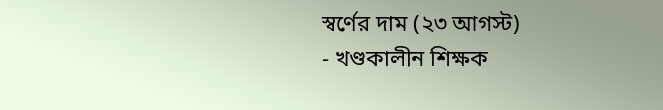স্বর্ণের দাম (২৩ আগস্ট)
- খণ্ডকালীন শিক্ষক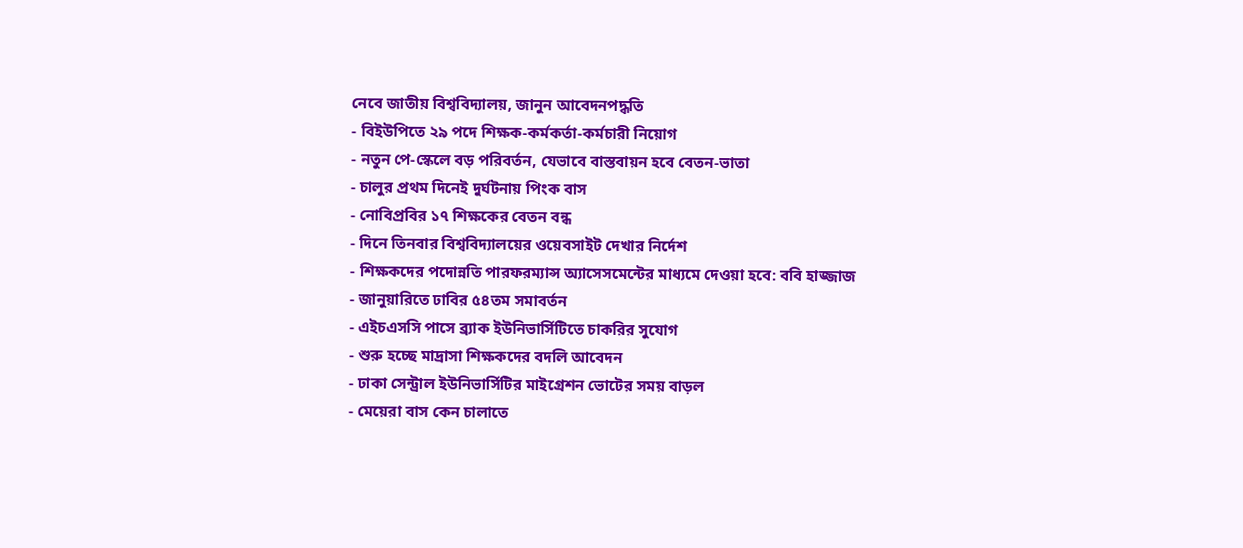নেবে জাতীয় বিশ্ববিদ্যালয়, জানুন আবেদনপদ্ধতি
- বিইউপিতে ২৯ পদে শিক্ষক-কর্মকর্তা-কর্মচারী নিয়োগ
- নতুন পে-স্কেলে বড় পরিবর্তন, যেভাবে বাস্তবায়ন হবে বেতন-ভাতা
- চালুর প্রথম দিনেই দুর্ঘটনায় পিংক বাস
- নোবিপ্রবির ১৭ শিক্ষকের বেতন বন্ধ
- দিনে তিনবার বিশ্ববিদ্যালয়ের ওয়েবসাইট দেখার নির্দেশ
- শিক্ষকদের পদোন্নতি পারফরম্যান্স অ্যাসেসমেন্টের মাধ্যমে দেওয়া হবে: ববি হাজ্জাজ
- জানুয়ারিতে ঢাবির ৫৪তম সমাবর্তন
- এইচএসসি পাসে ব্র্যাক ইউনিভার্সিটিতে চাকরির সুযোগ
- শুরু হচ্ছে মাদ্রাসা শিক্ষকদের বদলি আবেদন
- ঢাকা সেন্ট্রাল ইউনিভার্সিটির মাইগ্রেশন ভোটের সময় বাড়ল
- মেয়েরা বাস কেন চালাতে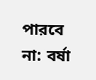পারবে না: বর্ষা